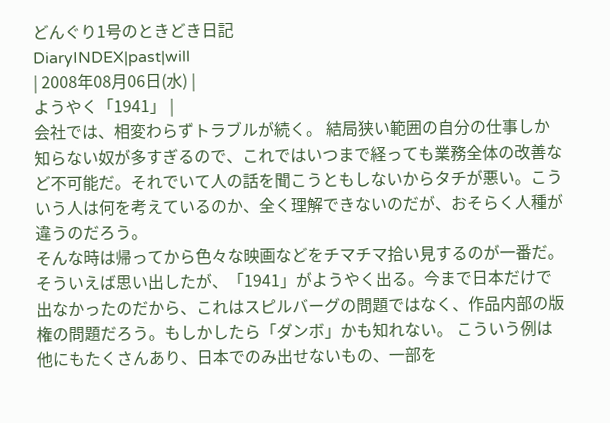どんぐり1号のときどき日記
DiaryINDEX|past|will
| 2008年08月06日(水) |
ようやく「1941」 |
会社では、相変わらずトラブルが続く。 結局狭い範囲の自分の仕事しか知らない奴が多すぎるので、これではいつまで経っても業務全体の改善など不可能だ。それでいて人の話を聞こうともしないからタチが悪い。こういう人は何を考えているのか、全く理解できないのだが、おそらく人種が違うのだろう。
そんな時は帰ってから色々な映画などをチマチマ拾い見するのが一番だ。 そういえば思い出したが、「1941」がようやく出る。今まで日本だけで出なかったのだから、これはスピルバーグの問題ではなく、作品内部の版権の問題だろう。もしかしたら「ダンボ」かも知れない。 こういう例は他にもたくさんあり、日本でのみ出せないもの、一部を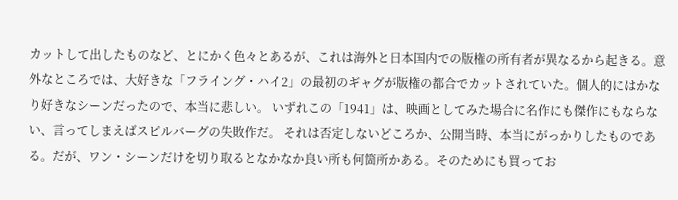カットして出したものなど、とにかく色々とあるが、これは海外と日本国内での版権の所有者が異なるから起きる。意外なところでは、大好きな「フライング・ハイ2」の最初のギャグが版権の都合でカットされていた。個人的にはかなり好きなシーンだったので、本当に悲しい。 いずれこの「1941」は、映画としてみた場合に名作にも傑作にもならない、言ってしまえばスピルバーグの失敗作だ。 それは否定しないどころか、公開当時、本当にがっかりしたものである。だが、ワン・シーンだけを切り取るとなかなか良い所も何箇所かある。そのためにも買ってお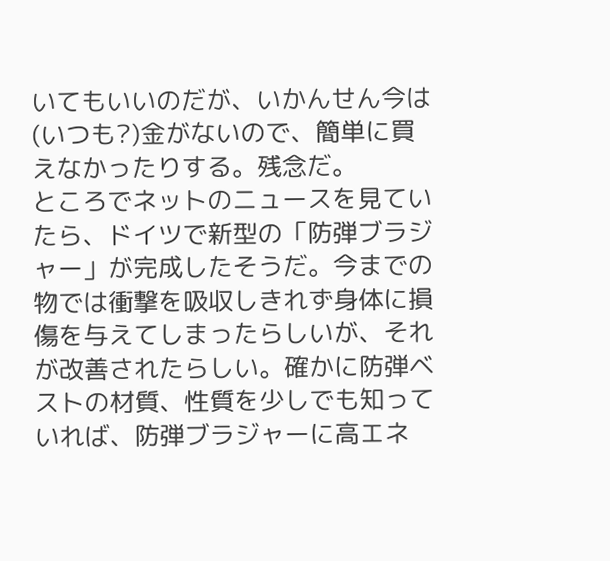いてもいいのだが、いかんせん今は(いつも?)金がないので、簡単に買えなかったりする。残念だ。
ところでネットのニュースを見ていたら、ドイツで新型の「防弾ブラジャー」が完成したそうだ。今までの物では衝撃を吸収しきれず身体に損傷を与えてしまったらしいが、それが改善されたらしい。確かに防弾ベストの材質、性質を少しでも知っていれば、防弾ブラジャーに高エネ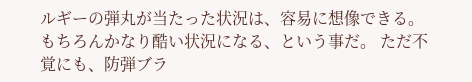ルギーの弾丸が当たった状況は、容易に想像できる。もちろんかなり酷い状況になる、という事だ。 ただ不覚にも、防弾ブラ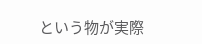という物が実際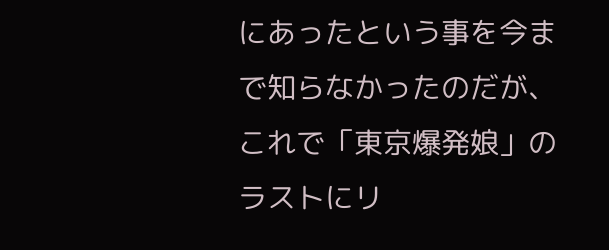にあったという事を今まで知らなかったのだが、これで「東京爆発娘」のラストにリ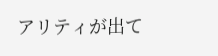アリティが出て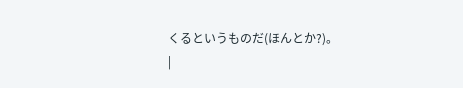くるというものだ(ほんとか?)。
|